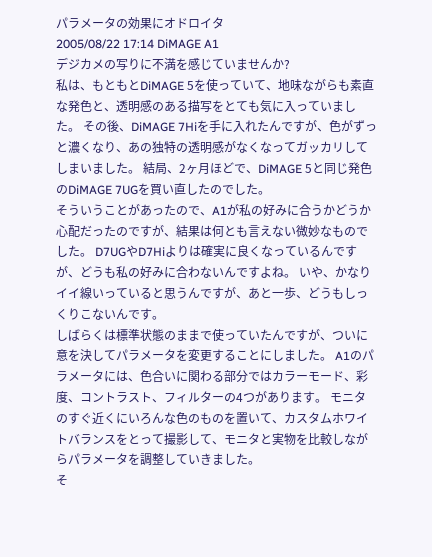パラメータの効果にオドロイタ
2005/08/22 17:14 DiMAGE A1
デジカメの写りに不満を感じていませんか?
私は、もともとDiMAGE 5を使っていて、地味ながらも素直な発色と、透明感のある描写をとても気に入っていました。 その後、DiMAGE 7Hiを手に入れたんですが、色がずっと濃くなり、あの独特の透明感がなくなってガッカリしてしまいました。 結局、2ヶ月ほどで、DiMAGE 5と同じ発色のDiMAGE 7UGを買い直したのでした。
そういうことがあったので、A1が私の好みに合うかどうか心配だったのですが、結果は何とも言えない微妙なものでした。 D7UGやD7Hiよりは確実に良くなっているんですが、どうも私の好みに合わないんですよね。 いや、かなりイイ線いっていると思うんですが、あと一歩、どうもしっくりこないんです。
しばらくは標準状態のままで使っていたんですが、ついに意を決してパラメータを変更することにしました。 A1のパラメータには、色合いに関わる部分ではカラーモード、彩度、コントラスト、フィルターの4つがあります。 モニタのすぐ近くにいろんな色のものを置いて、カスタムホワイトバランスをとって撮影して、モニタと実物を比較しながらパラメータを調整していきました。
そ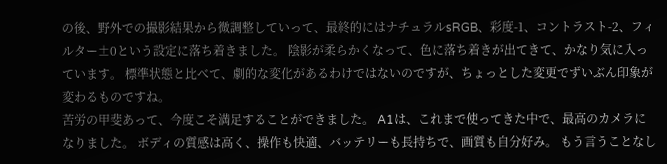の後、野外での撮影結果から微調整していって、最終的にはナチュラルsRGB、彩度-1、コントラスト-2、フィルター±0という設定に落ち着きました。 陰影が柔らかくなって、色に落ち着きが出てきて、かなり気に入っています。 標準状態と比べて、劇的な変化があるわけではないのですが、ちょっとした変更でずいぶん印象が変わるものですね。
苦労の甲斐あって、今度こそ満足することができました。 A1は、これまで使ってきた中で、最高のカメラになりました。 ボディの質感は高く、操作も快適、バッテリーも長持ちで、画質も自分好み。 もう言うことなし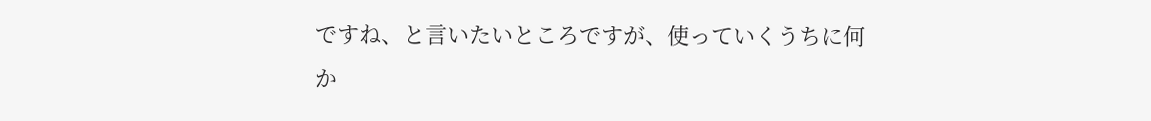ですね、と言いたいところですが、使っていくうちに何か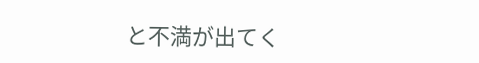と不満が出てく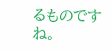るものですね。